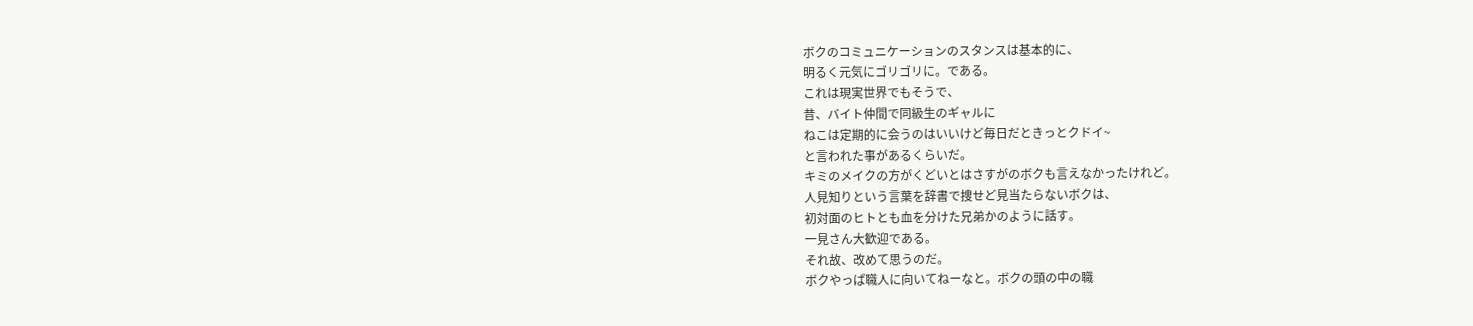ボクのコミュニケーションのスタンスは基本的に、
明るく元気にゴリゴリに。である。
これは現実世界でもそうで、
昔、バイト仲間で同級生のギャルに
ねこは定期的に会うのはいいけど毎日だときっとクドイ~
と言われた事があるくらいだ。
キミのメイクの方がくどいとはさすがのボクも言えなかったけれど。
人見知りという言葉を辞書で捜せど見当たらないボクは、
初対面のヒトとも血を分けた兄弟かのように話す。
一見さん大歓迎である。
それ故、改めて思うのだ。
ボクやっぱ職人に向いてねーなと。ボクの頭の中の職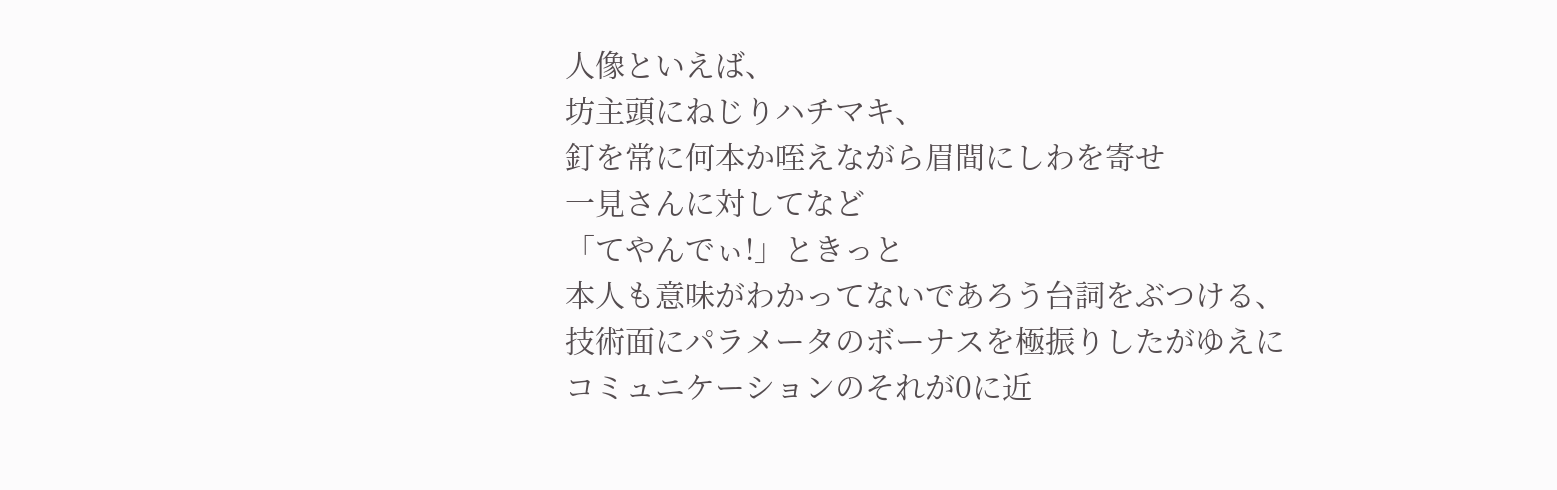人像といえば、
坊主頭にねじりハチマキ、
釘を常に何本か咥えながら眉間にしわを寄せ
一見さんに対してなど
「てやんでぃ!」ときっと
本人も意味がわかってないであろう台詞をぶつける、
技術面にパラメータのボーナスを極振りしたがゆえに
コミュニケーションのそれが0に近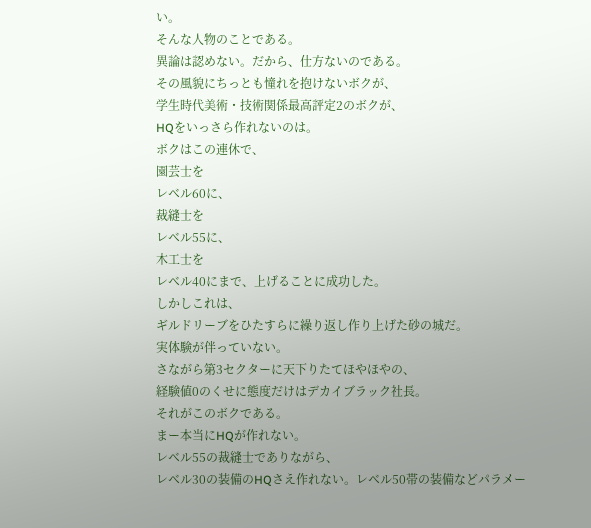い。
そんな人物のことである。
異論は認めない。だから、仕方ないのである。
その風貌にちっとも憧れを抱けないボクが、
学生時代美術・技術関係最高評定2のボクが、
HQをいっさら作れないのは。
ボクはこの連休で、
園芸士を
レベル60に、
裁縫士を
レベル55に、
木工士を
レベル40にまで、上げることに成功した。
しかしこれは、
ギルドリーブをひたすらに繰り返し作り上げた砂の城だ。
実体験が伴っていない。
さながら第3セクターに天下りたてほやほやの、
経験値0のくせに態度だけはデカイブラック社長。
それがこのボクである。
まー本当にHQが作れない。
レベル55の裁縫士でありながら、
レベル30の装備のHQさえ作れない。レベル50帯の装備などパラメー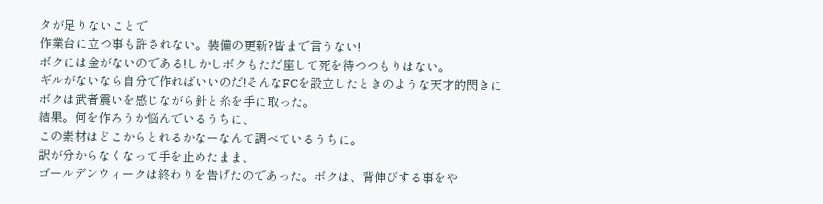タが足りないことで
作業台に立つ事も許されない。装備の更新?皆まで言うない!
ボクには金がないのである!しかしボクもただ座して死を待つつもりはない。
ギルがないなら自分で作ればいいのだ!そんなFCを設立したときのような天才的閃きに
ボクは武者震いを感じながら針と糸を手に取った。
結果。何を作ろうか悩んでいるうちに、
この素材はどこからとれるかなーなんて調べているうちに。
訳が分からなくなって手を止めたまま、
ゴールデンウィークは終わりを告げたのであった。ボクは、背伸びする事をや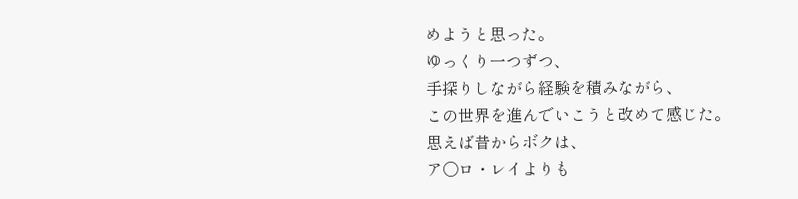めようと思った。
ゆっくり一つずつ、
手探りしながら経験を積みながら、
この世界を進んでいこうと改めて感じた。
思えば昔からボクは、
ア〇ロ・レイよりも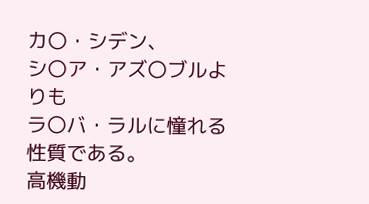カ〇・シデン、
シ〇ア・アズ〇ブルよりも
ラ〇バ・ラルに憧れる性質である。
高機動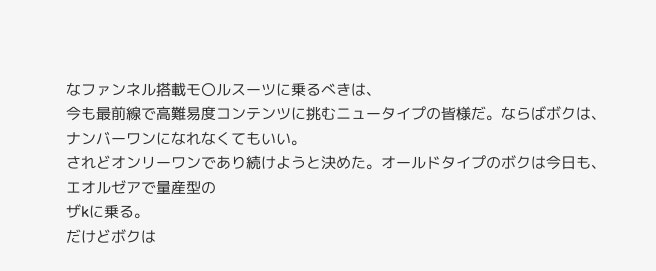なファンネル搭載モ〇ルスーツに乗るべきは、
今も最前線で高難易度コンテンツに挑むニュータイプの皆様だ。ならばボクは、
ナンバーワンになれなくてもいい。
されどオンリーワンであり続けようと決めた。オールドタイプのボクは今日も、
エオルゼアで量産型の
ザkに乗る。
だけどボクは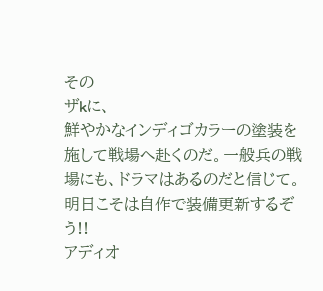その
ザkに、
鮮やかなインディゴカラーの塗装を施して戦場へ赴くのだ。一般兵の戦場にも、ドラマはあるのだと信じて。
明日こそは自作で装備更新するぞう!!
アディオ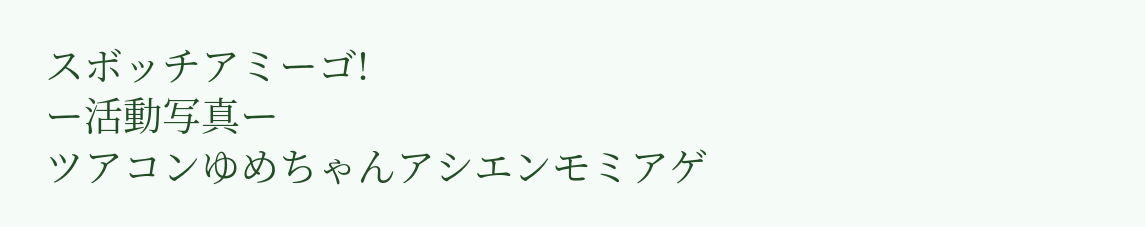スボッチアミーゴ!
ー活動写真ー
ツアコンゆめちゃんアシエンモミアゲ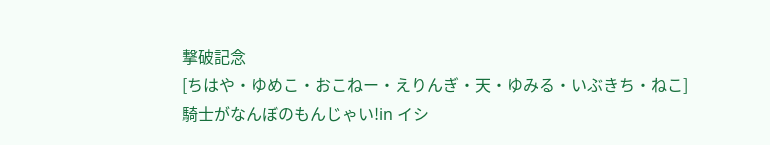撃破記念
[ちはや・ゆめこ・おこねー・えりんぎ・天・ゆみる・いぶきち・ねこ]
騎士がなんぼのもんじゃい!in イシ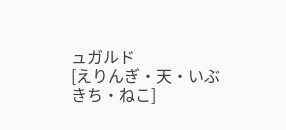ュガルド
[えりんぎ・天・いぶきち・ねこ]